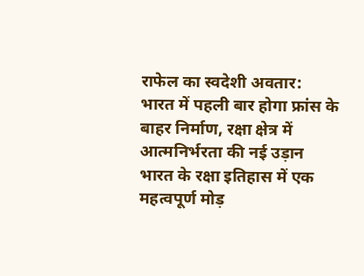राफेल का स्वदेशी अवतार: भारत में पहली बार होगा फ्रांस के बाहर निर्माण, रक्षा क्षेत्र में आत्मनिर्भरता की नई उड़ान
भारत के रक्षा इतिहास में एक महत्वपूर्ण मोड़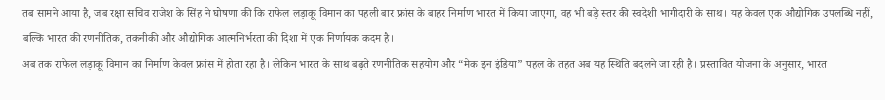तब सामने आया है, जब रक्षा सचिव राजेश के सिंह ने घोषणा की कि राफेल लड़ाकू विमान का पहली बार फ्रांस के बाहर निर्माण भारत में किया जाएगा, वह भी बड़े स्तर की स्वदेशी भागीदारी के साथ। यह केवल एक औद्योगिक उपलब्धि नहीं, बल्कि भारत की रणनीतिक, तकनीकी और औद्योगिक आत्मनिर्भरता की दिशा में एक निर्णायक कदम है।
अब तक राफेल लड़ाकू विमान का निर्माण केवल फ्रांस में होता रहा है। लेकिन भारत के साथ बढ़ते रणनीतिक सहयोग और “मेक इन इंडिया” पहल के तहत अब यह स्थिति बदलने जा रही है। प्रस्तावित योजना के अनुसार, भारत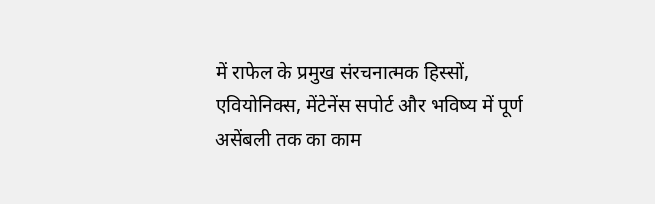में राफेल के प्रमुख संरचनात्मक हिस्सों, एवियोनिक्स, मेंटेनेंस सपोर्ट और भविष्य में पूर्ण असेंबली तक का काम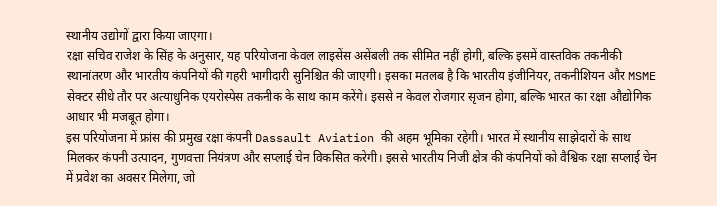स्थानीय उद्योगों द्वारा किया जाएगा।
रक्षा सचिव राजेश के सिंह के अनुसार, यह परियोजना केवल लाइसेंस असेंबली तक सीमित नहीं होगी, बल्कि इसमें वास्तविक तकनीकी स्थानांतरण और भारतीय कंपनियों की गहरी भागीदारी सुनिश्चित की जाएगी। इसका मतलब है कि भारतीय इंजीनियर, तकनीशियन और MSME सेक्टर सीधे तौर पर अत्याधुनिक एयरोस्पेस तकनीक के साथ काम करेंगे। इससे न केवल रोजगार सृजन होगा, बल्कि भारत का रक्षा औद्योगिक आधार भी मजबूत होगा।
इस परियोजना में फ्रांस की प्रमुख रक्षा कंपनी Dassault Aviation की अहम भूमिका रहेगी। भारत में स्थानीय साझेदारों के साथ मिलकर कंपनी उत्पादन, गुणवत्ता नियंत्रण और सप्लाई चेन विकसित करेगी। इससे भारतीय निजी क्षेत्र की कंपनियों को वैश्विक रक्षा सप्लाई चेन में प्रवेश का अवसर मिलेगा, जो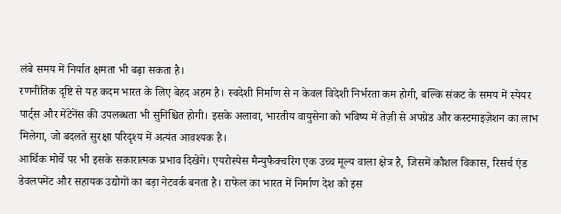लंबे समय में निर्यात क्षमता भी बढ़ा सकता है।
रणनीतिक दृष्टि से यह कदम भारत के लिए बेहद अहम है। स्वदेशी निर्माण से न केवल विदेशी निर्भरता कम होगी, बल्कि संकट के समय में स्पेयर पार्ट्स और मेंटेनेंस की उपलब्धता भी सुनिश्चित होगी। इसके अलावा, भारतीय वायुसेना को भविष्य में तेज़ी से अपग्रेड और कस्टमाइज़ेशन का लाभ मिलेगा, जो बदलते सुरक्षा परिदृश्य में अत्यंत आवश्यक है।
आर्थिक मोर्चे पर भी इसके सकारात्मक प्रभाव दिखेंगे। एयरोस्पेस मैन्युफैक्चरिंग एक उच्च मूल्य वाला क्षेत्र है, जिसमें कौशल विकास, रिसर्च एंड डेवलपमेंट और सहायक उद्योगों का बड़ा नेटवर्क बनता है। राफेल का भारत में निर्माण देश को इस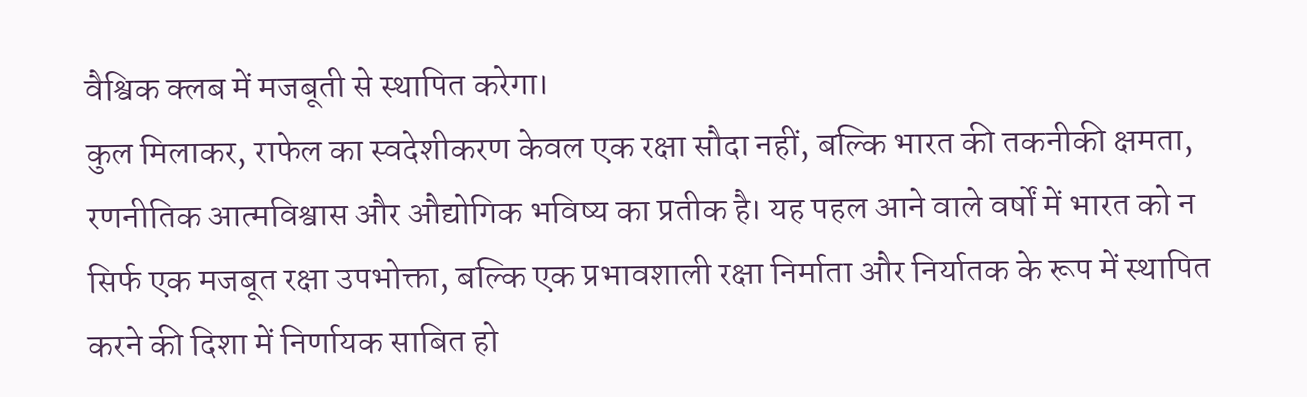वैश्विक क्लब में मजबूती से स्थापित करेगा।
कुल मिलाकर, राफेल का स्वदेशीकरण केवल एक रक्षा सौदा नहीं, बल्कि भारत की तकनीकी क्षमता, रणनीतिक आत्मविश्वास और औद्योगिक भविष्य का प्रतीक है। यह पहल आने वाले वर्षों में भारत को न सिर्फ एक मजबूत रक्षा उपभोक्ता, बल्कि एक प्रभावशाली रक्षा निर्माता और निर्यातक के रूप में स्थापित करने की दिशा में निर्णायक साबित हो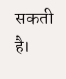सकती है।